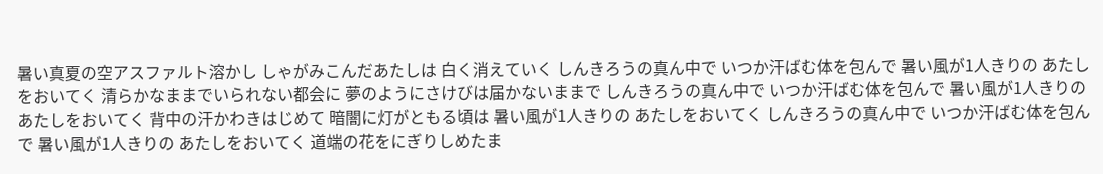暑い真夏の空アスファルト溶かし しゃがみこんだあたしは 白く消えていく しんきろうの真ん中で いつか汗ばむ体を包んで 暑い風が1人きりの あたしをおいてく 清らかなままでいられない都会に 夢のようにさけびは届かないままで しんきろうの真ん中で いつか汗ばむ体を包んで 暑い風が1人きりの あたしをおいてく 背中の汗かわきはじめて 暗闇に灯がともる頃は 暑い風が1人きりの あたしをおいてく しんきろうの真ん中で いつか汗ばむ体を包んで 暑い風が1人きりの あたしをおいてく 道端の花をにぎりしめたま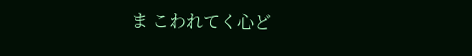ま こわれてく心ど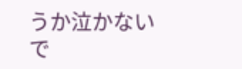うか泣かないで